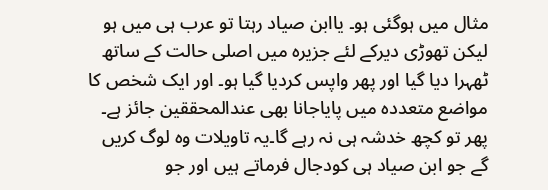مثال میں ہوگئی ہو۔ یاابن صیاد رہتا تو عرب ہی میں ہو لیکن تھوڑی دیرکے لئے جزیرہ میں اصلی حالت کے ساتھ ٹھہرا دیا گیا اور پھر واپس کردیا گیا ہو۔ اور ایک شخص کا مواضع متعددہ میں پایاجانا بھی عندالمحققین جائز ہے۔ پھر تو کچھ خدشہ ہی نہ رہے گا۔یہ تاویلات وہ لوگ کریں گے جو ابن صیاد ہی کودجال فرماتے ہیں اور جو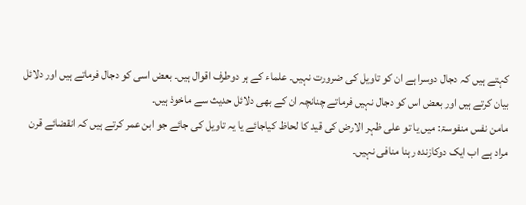کہتے ہیں کہ دجال دوسرا ہے ان کو تاویل کی ضرورت نہیں۔ علماء کے ہر دوطرف اقوال ہیں۔ بعض اسی کو دجال فرماتے ہیں اور دلائل بیان کرتے ہیں اور بعض اس کو دجال نہیں فرماتے چنانچہ ان کے بھی دلائل حدیث سے ماخوذ ہیں۔
مامن نفس منفوسۃ: میں یا تو علی ظہر الارض کی قید کا لحاظ کیاجائے یا یہ تاویل کی جائے جو ابن عمر کرتے ہیں کہ انقضائے قرن مراد ہے اب ایک دوکازندہ رہنا منافی نہیں۔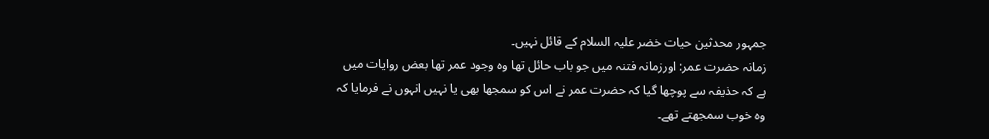جمہور محدثین حیات خضر علیہ السلام کے قائل نہیں۔
زمانہ حضرت عمر: اورزمانہ فتنہ میں جو باب حائل تھا وہ وجود عمر تھا بعض روایات میں ہے کہ حذیفہ سے پوچھا گیا کہ حضرت عمر نے اس کو سمجھا بھی یا نہیں انہوں نے فرمایا کہ وہ خوب سمجھتے تھے۔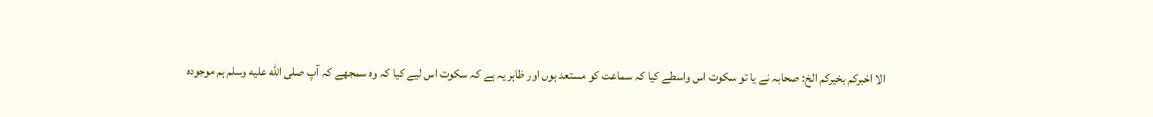الا اخبرکم بخیرکم الخ: صحابہ نے یا تو سکوت اس واسطے کیا کہ سماعت کو مستعد ہوں اور ظاہر یہ ہے کہ سکوت اس لیے کیا کہ وہ سمجھے کہ آپ صلى الله عليه وسلم ہم موجودہ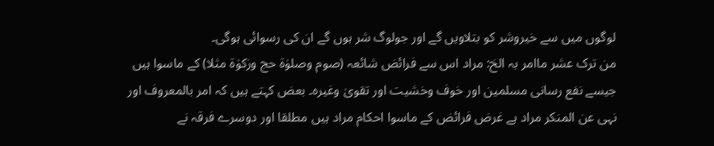لوگوں میں سے خیروشر کو بتلاویں گے اور جولوگ شر ہوں گے ان کی رسوائی ہوگی۔
من ترک عشر ماامر بہ الخ: مراد اس سے فرائض شائعہ (صوم وصلوٰۃ حج وزکوٰۃ مثلا) کے ماسوا ہیں جیسے نفع رسانی مسلمین اور خوف وخشیت اور تقویٰ وغیرہ۔ بعض کہتے ہیں کہ امر بالمعروف اور نہی عن المنکر مراد ہے غرض فرائض کے ماسوا احکام مراد ہیں مطلقا اور دوسرے فرقہ نے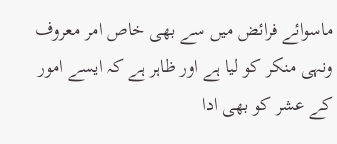ماسوائے فرائض میں سے بھی خاص امر معروف ونہی منکر کو لیا ہے اور ظاہر ہے کہ ایسے امور کے عشر کو بھی ادا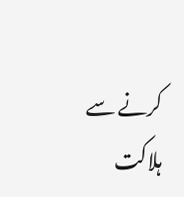کرنے سے ہلاکت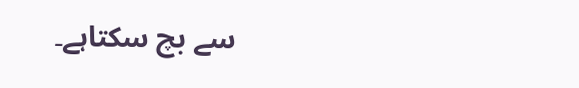سے بچ سکتاہے۔